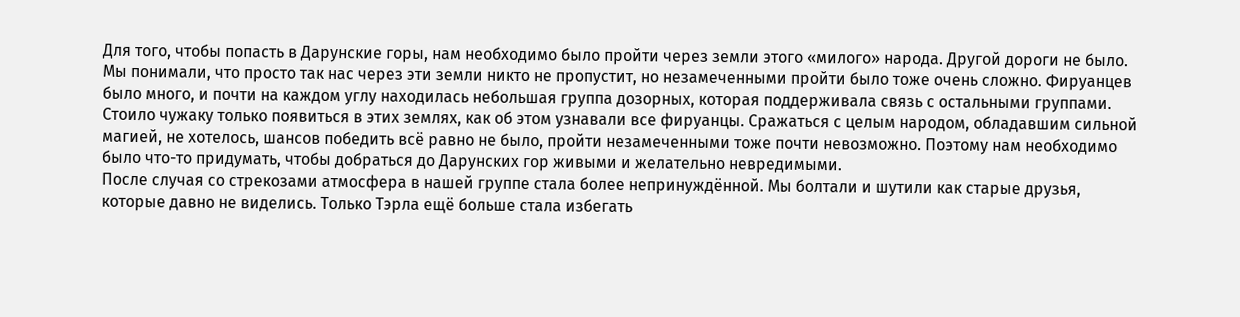Для того, чтобы попасть в Дарунские горы, нам необходимо было пройти через земли этого «милого» народа. Другой дороги не было. Мы понимали, что просто так нас через эти земли никто не пропустит, но незамеченными пройти было тоже очень сложно. Фируанцев было много, и почти на каждом углу находилась небольшая группа дозорных, которая поддерживала связь с остальными группами. Стоило чужаку только появиться в этих землях, как об этом узнавали все фируанцы. Сражаться с целым народом, обладавшим сильной магией, не хотелось, шансов победить всё равно не было, пройти незамеченными тоже почти невозможно. Поэтому нам необходимо было что-то придумать, чтобы добраться до Дарунских гор живыми и желательно невредимыми.
После случая со стрекозами атмосфера в нашей группе стала более непринуждённой. Мы болтали и шутили как старые друзья, которые давно не виделись. Только Тэрла ещё больше стала избегать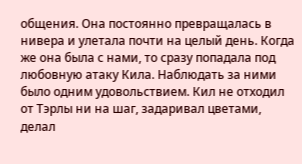общения. Она постоянно превращалась в нивера и улетала почти на целый день. Когда же она была с нами, то сразу попадала под любовную атаку Кила. Наблюдать за ними было одним удовольствием. Кил не отходил от Тэрлы ни на шаг, задаривал цветами, делал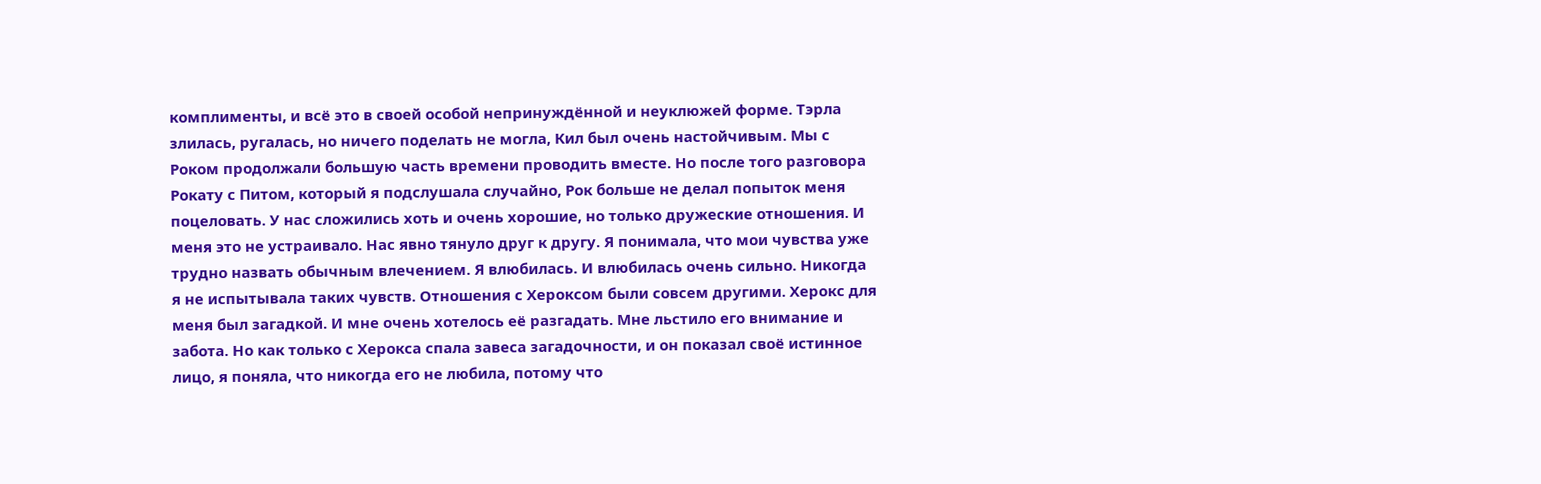комплименты, и всё это в своей особой непринуждённой и неуклюжей форме. Тэрла злилась, ругалась, но ничего поделать не могла, Кил был очень настойчивым. Мы с Роком продолжали большую часть времени проводить вместе. Но после того разговора Рокату с Питом, который я подслушала случайно, Рок больше не делал попыток меня поцеловать. У нас сложились хоть и очень хорошие, но только дружеские отношения. И меня это не устраивало. Нас явно тянуло друг к другу. Я понимала, что мои чувства уже трудно назвать обычным влечением. Я влюбилась. И влюбилась очень сильно. Никогда я не испытывала таких чувств. Отношения с Хероксом были совсем другими. Херокс для меня был загадкой. И мне очень хотелось её разгадать. Мне льстило его внимание и забота. Но как только с Херокса спала завеса загадочности, и он показал своё истинное лицо, я поняла, что никогда его не любила, потому что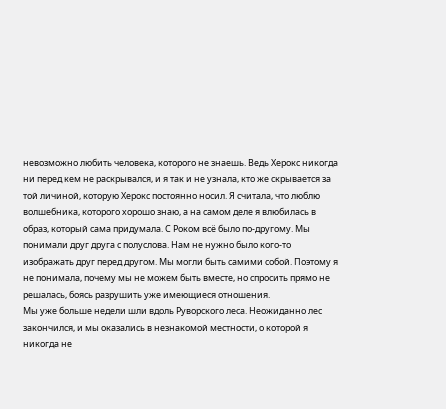невозможно любить человека, которого не знаешь. Ведь Херокс никогда ни перед кем не раскрывался, и я так и не узнала, кто же скрывается за той личиной, которую Херокс постоянно носил. Я считала, что люблю волшебника, которого хорошо знаю, а на самом деле я влюбилась в образ, который сама придумала. С Роком всё было по-другому. Мы понимали друг друга с полуслова. Нам не нужно было кого-то изображать друг перед другом. Мы могли быть самими собой. Поэтому я не понимала, почему мы не можем быть вместе, но спросить прямо не решалась, боясь разрушить уже имеющиеся отношения.
Мы уже больше недели шли вдоль Руворского леса. Неожиданно лес закончился, и мы оказались в незнакомой местности, о которой я никогда не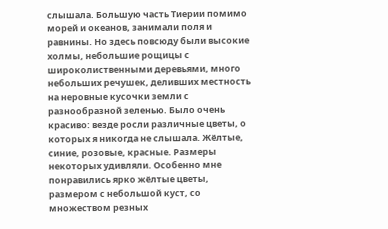слышала. Большую часть Тиерии помимо морей и океанов, занимали поля и равнины. Но здесь повсюду были высокие холмы, небольшие рощицы с широколиственными деревьями, много небольших речушек, деливших местность на неровные кусочки земли с разнообразной зеленью. Было очень красиво: везде росли различные цветы, о которых я никогда не слышала. Жёлтые, синие, розовые, красные. Размеры некоторых удивляли. Особенно мне понравились ярко жёлтые цветы, размером с небольшой куст, со множеством резных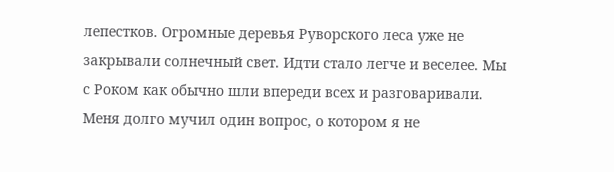лепестков. Огромные деревья Руворского леса уже не закрывали солнечный свет. Идти стало легче и веселее. Мы с Роком как обычно шли впереди всех и разговаривали. Меня долго мучил один вопрос, о котором я не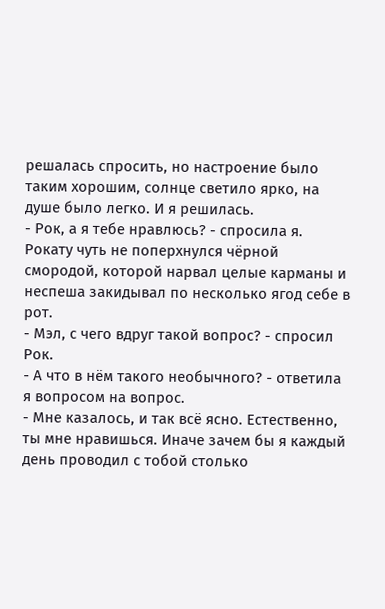решалась спросить, но настроение было таким хорошим, солнце светило ярко, на душе было легко. И я решилась.
- Рок, а я тебе нравлюсь? - спросила я.
Рокату чуть не поперхнулся чёрной смородой, которой нарвал целые карманы и неспеша закидывал по несколько ягод себе в рот.
- Мэл, с чего вдруг такой вопрос? - спросил Рок.
- А что в нём такого необычного? - ответила я вопросом на вопрос.
- Мне казалось, и так всё ясно. Естественно, ты мне нравишься. Иначе зачем бы я каждый день проводил с тобой столько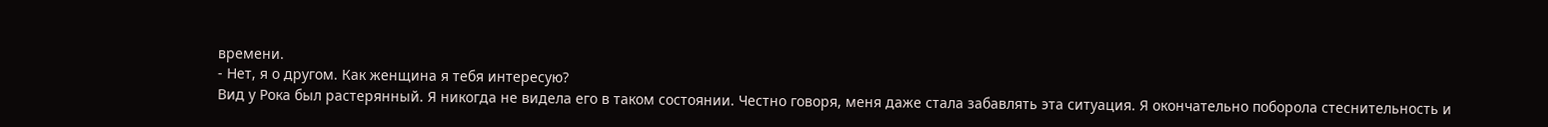времени.
- Нет, я о другом. Как женщина я тебя интересую?
Вид у Рока был растерянный. Я никогда не видела его в таком состоянии. Честно говоря, меня даже стала забавлять эта ситуация. Я окончательно поборола стеснительность и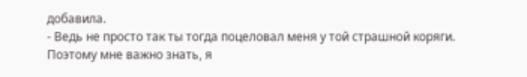добавила.
- Ведь не просто так ты тогда поцеловал меня у той страшной коряги. Поэтому мне важно знать, я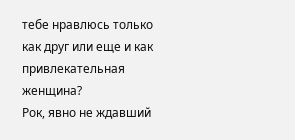тебе нравлюсь только как друг или еще и как привлекательная женщина?
Рок, явно не ждавший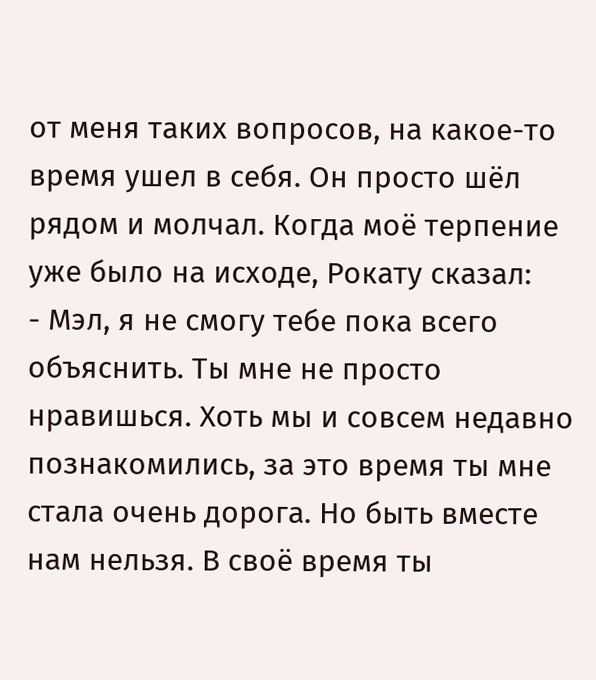от меня таких вопросов, на какое-то время ушел в себя. Он просто шёл рядом и молчал. Когда моё терпение уже было на исходе, Рокату сказал:
- Мэл, я не смогу тебе пока всего объяснить. Ты мне не просто нравишься. Хоть мы и совсем недавно познакомились, за это время ты мне стала очень дорога. Но быть вместе нам нельзя. В своё время ты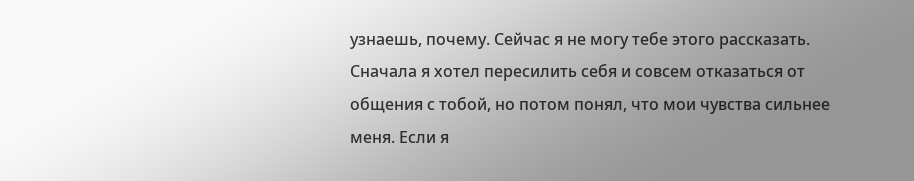узнаешь, почему. Сейчас я не могу тебе этого рассказать. Сначала я хотел пересилить себя и совсем отказаться от общения с тобой, но потом понял, что мои чувства сильнее меня. Если я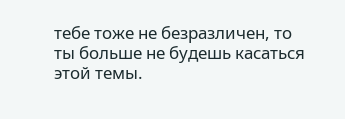тебе тоже не безразличен, то ты больше не будешь касаться этой темы.